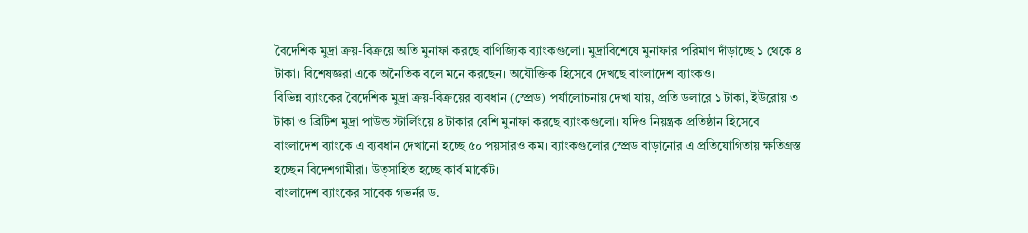বৈদেশিক মুদ্রা ক্রয়-বিক্রয়ে অতি মুনাফা করছে বাণিজ্যিক ব্যাংকগুলো। মুদ্রাবিশেষে মুনাফার পরিমাণ দাঁড়াচ্ছে ১ থেকে ৪ টাকা। বিশেষজ্ঞরা একে অনৈতিক বলে মনে করছেন। অযৌক্তিক হিসেবে দেখছে বাংলাদেশ ব্যাংকও।
বিভিন্ন ব্যাংকের বৈদেশিক মুদ্রা ক্রয়-বিক্রয়ের ব্যবধান (স্প্রেড) পর্যালোচনায় দেখা যায়, প্রতি ডলারে ১ টাকা, ইউরোয় ৩ টাকা ও ব্রিটিশ মুদ্রা পাউন্ড স্টার্লিংয়ে ৪ টাকার বেশি মুনাফা করছে ব্যাংকগুলো। যদিও নিয়ন্ত্রক প্রতিষ্ঠান হিসেবে বাংলাদেশ ব্যাংকে এ ব্যবধান দেখানো হচ্ছে ৫০ পয়সারও কম। ব্যাংকগুলোর স্প্রেড বাড়ানোর এ প্রতিযোগিতায় ক্ষতিগ্রস্ত হচ্ছেন বিদেশগামীরা। উত্সাহিত হচ্ছে কার্ব মার্কেট।
বাংলাদেশ ব্যাংকের সাবেক গভর্নর ড.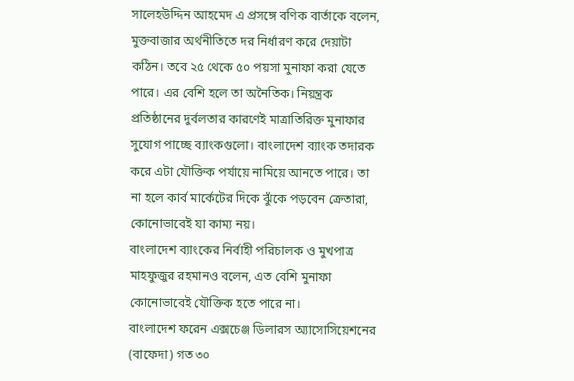সালেহউদ্দিন আহমেদ এ প্রসঙ্গে বণিক বার্তাকে বলেন, মুক্তবাজার অর্থনীতিতে দর নির্ধারণ করে দেয়াটা কঠিন। তবে ২৫ থেকে ৫০ পয়সা মুনাফা করা যেতে পারে। এর বেশি হলে তা অনৈতিক। নিয়ন্ত্রক প্রতিষ্ঠানের দুর্বলতার কারণেই মাত্রাতিরিক্ত মুনাফার সুযোগ পাচ্ছে ব্যাংকগুলো। বাংলাদেশ ব্যাংক তদারক করে এটা যৌক্তিক পর্যায়ে নামিয়ে আনতে পারে। তা না হলে কার্ব মার্কেটের দিকে ঝুঁকে পড়বেন ক্রেতারা, কোনোভাবেই যা কাম্য নয়।
বাংলাদেশ ব্যাংকের নির্বাহী পরিচালক ও মুখপাত্র মাহফুজুর রহমানও বলেন, এত বেশি মুনাফা কোনোভাবেই যৌক্তিক হতে পারে না।
বাংলাদেশ ফরেন এক্সচেঞ্জ ডিলারস অ্যাসোসিয়েশনের (বাফেদা) গত ৩০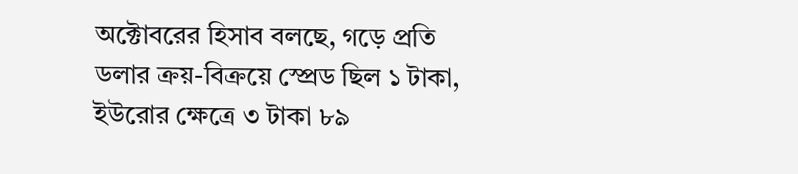অক্টোবরের হিসাব বলছে, গড়ে প্রতি ডলার ক্রয়-বিক্রয়ে স্প্রেড ছিল ১ টাকা, ইউরোর ক্ষেত্রে ৩ টাকা ৮৯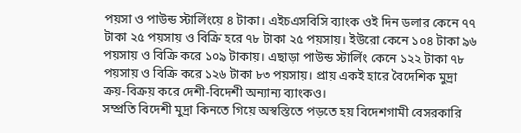পয়সা ও পাউন্ড স্টার্লিংয়ে ৪ টাকা। এইচএসবিসি ব্যাংক ওই দিন ডলার কেনে ৭৭ টাকা ২৫ পয়সায় ও বিক্রি হরে ৭৮ টাকা ২৫ পয়সায়। ইউরো কেনে ১০৪ টাকা ৯৬ পয়সায় ও বিক্রি করে ১০৯ টাকায়। এছাড়া পাউন্ড স্টার্লিং কেনে ১২২ টাকা ৭৮ পয়সায় ও বিক্রি করে ১২৬ টাকা ৮৩ পয়সায়। প্রায় একই হারে বৈদেশিক মুদ্রা ক্রয়-বিক্রয় করে দেশী-বিদেশী অন্যান্য ব্যাংকও।
সম্প্রতি বিদেশী মুদ্রা কিনতে গিয়ে অস্বস্তিতে পড়তে হয় বিদেশগামী বেসরকারি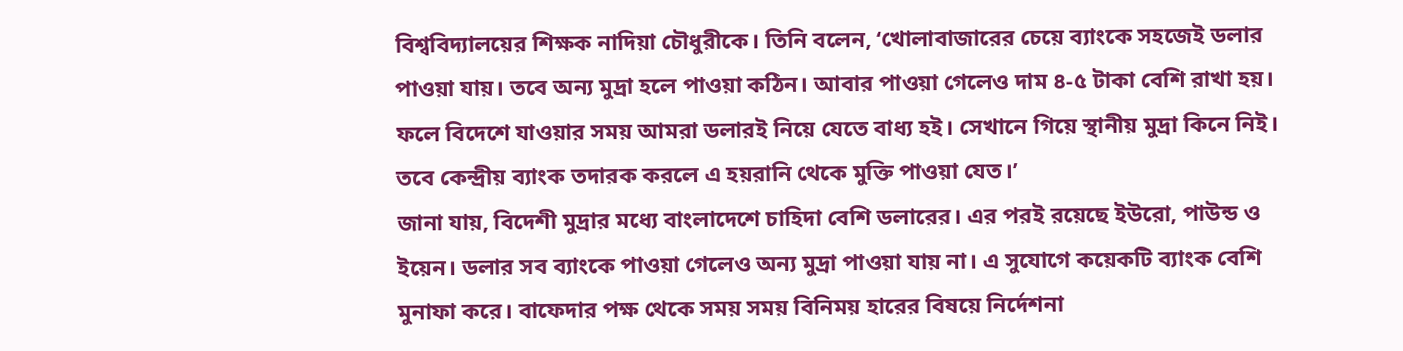বিশ্ববিদ্যালয়ের শিক্ষক নাদিয়া চৌধুরীকে। তিনি বলেন, ‘খোলাবাজারের চেয়ে ব্যাংকে সহজেই ডলার পাওয়া যায়। তবে অন্য মুদ্রা হলে পাওয়া কঠিন। আবার পাওয়া গেলেও দাম ৪-৫ টাকা বেশি রাখা হয়। ফলে বিদেশে যাওয়ার সময় আমরা ডলারই নিয়ে যেতে বাধ্য হই। সেখানে গিয়ে স্থানীয় মুদ্রা কিনে নিই। তবে কেন্দ্রীয় ব্যাংক তদারক করলে এ হয়রানি থেকে মুক্তি পাওয়া যেত।’
জানা যায়, বিদেশী মুদ্রার মধ্যে বাংলাদেশে চাহিদা বেশি ডলারের। এর পরই রয়েছে ইউরো, পাউন্ড ও ইয়েন। ডলার সব ব্যাংকে পাওয়া গেলেও অন্য মুদ্রা পাওয়া যায় না। এ সুযোগে কয়েকটি ব্যাংক বেশি মুনাফা করে। বাফেদার পক্ষ থেকে সময় সময় বিনিময় হারের বিষয়ে নির্দেশনা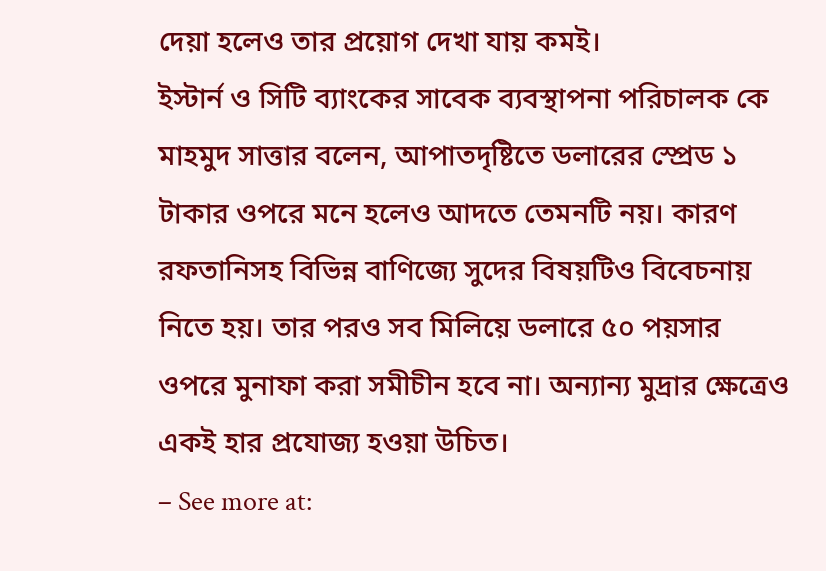দেয়া হলেও তার প্রয়োগ দেখা যায় কমই।
ইস্টার্ন ও সিটি ব্যাংকের সাবেক ব্যবস্থাপনা পরিচালক কে মাহমুদ সাত্তার বলেন, আপাতদৃষ্টিতে ডলারের স্প্রেড ১ টাকার ওপরে মনে হলেও আদতে তেমনটি নয়। কারণ রফতানিসহ বিভিন্ন বাণিজ্যে সুদের বিষয়টিও বিবেচনায় নিতে হয়। তার পরও সব মিলিয়ে ডলারে ৫০ পয়সার ওপরে মুনাফা করা সমীচীন হবে না। অন্যান্য মুদ্রার ক্ষেত্রেও একই হার প্রযোজ্য হওয়া উচিত।
– See more at: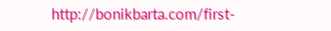http://bonikbarta.com/first-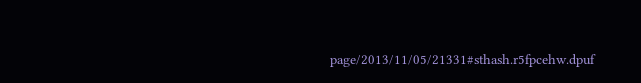page/2013/11/05/21331#sthash.r5fpcehw.dpuf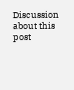Discussion about this post